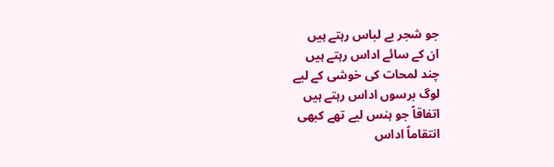جو شجر بے لباس رہتے ہیں
ان کے سائے اداس رہتے ہیں
چند لمحات کی خوشی کے لیے
لوگ برسوں اداس رہتے ہیں
اتفاقاً جو ہنس لیے تھے کبھی
انتقاماً اداس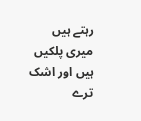رہتے ہیں
میری پلکیں ہیں اور اشک ترے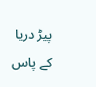پیڑ دریا کے پاس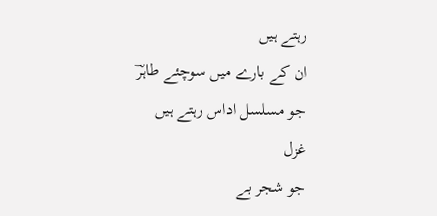رہتے ہیں
ان کے بارے میں سوچئے طاہرؔ
جو مسلسل اداس رہتے ہیں
غزل
جو شجر بے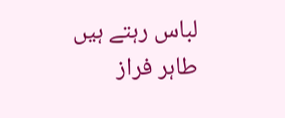لباس رہتے ہیں
طاہر فراز